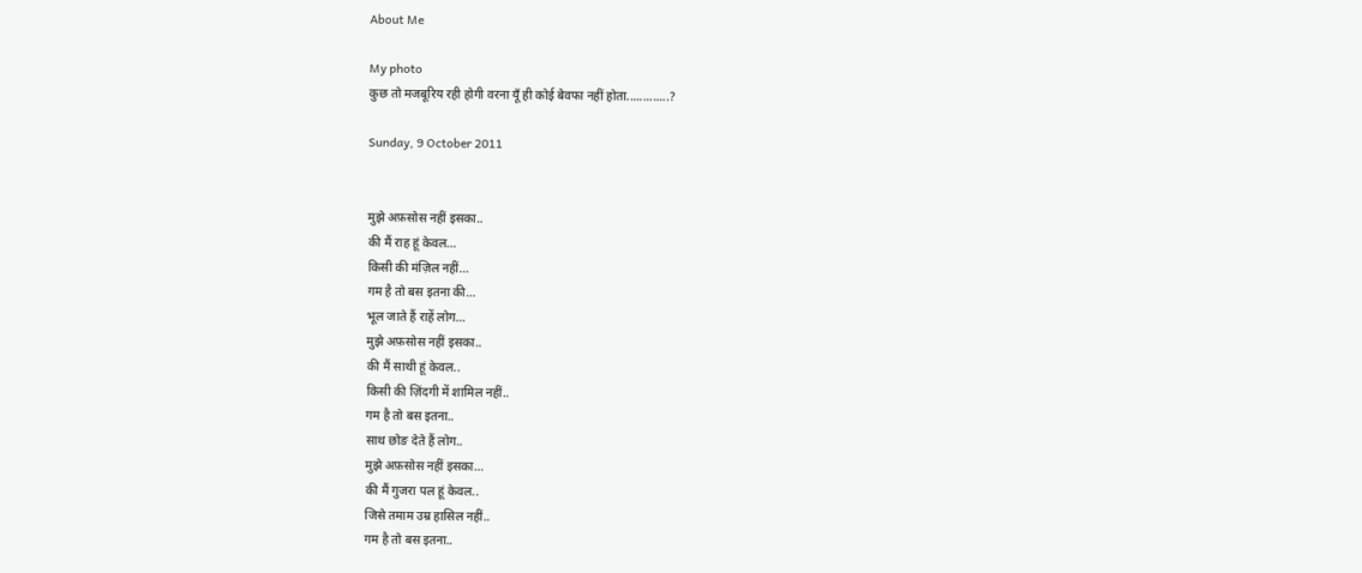About Me

My photo
कुछ तो मजबूरिय रही होगी वरना यूँ ही कोई बेवफा नहीं होता.............?

Sunday, 9 October 2011


मुझे अफ़सोस नहीं इसका..
की मैं राह हूं केवल…
किसी की मंज़िल नहीं…
गम है तो बस इतना की…
भूल जाते हैं राहें लोग…
मुझे अफ़सोस नहीं इसका..
की मैं साथी हूं केवल..
किसी की ज़िंदगी में शामिल नहीं..
गम है तो बस इतना..
साथ छोङ देते हैं लोग..
मुझे अफ़सोस नहीं इसका…
की मैं गुजरा पल हूं केवल..
जिसे तमाम उम्र हासिल नहीं..
गम है तो बस इतना..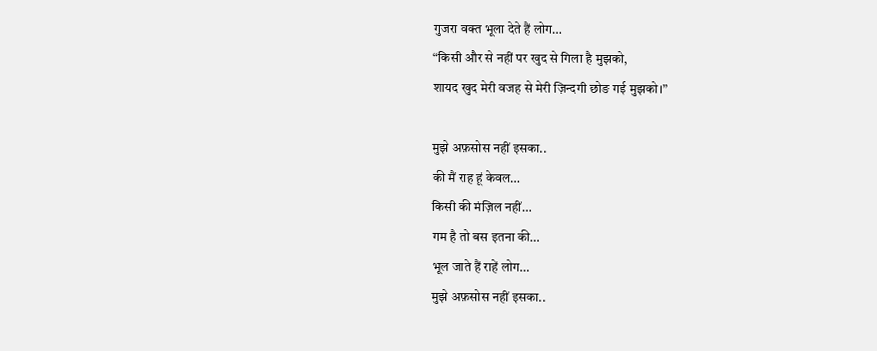गुजरा वक्त भूला देते हैं लोग…
“किसी और से नहीं पर खुद से गिला है मुझको,
शायद खुद मेरी वजह से मेरी ज़िन्दगी छोङ गई मुझको।”

मुझे अफ़सोस नहीं इसका..
की मैं राह हूं केवल…
किसी की मंज़िल नहीं…
गम है तो बस इतना की…
भूल जाते हैं राहें लोग…
मुझे अफ़सोस नहीं इसका..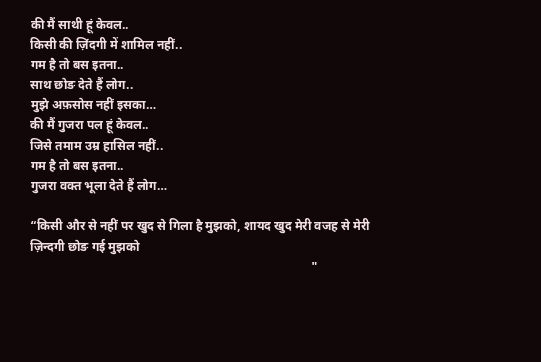की मैं साथी हूं केवल..
किसी की ज़िंदगी में शामिल नहीं..
गम है तो बस इतना..
साथ छोङ देते हैं लोग..
मुझे अफ़सोस नहीं इसका…
की मैं गुजरा पल हूं केवल..
जिसे तमाम उम्र हासिल नहीं..
गम है तो बस इतना..
गुजरा वक्त भूला देते हैं लोग…

“किसी और से नहीं पर खुद से गिला है मुझको, शायद खुद मेरी वजह से मेरी ज़िन्दगी छोङ गई मुझको
                                                                                          "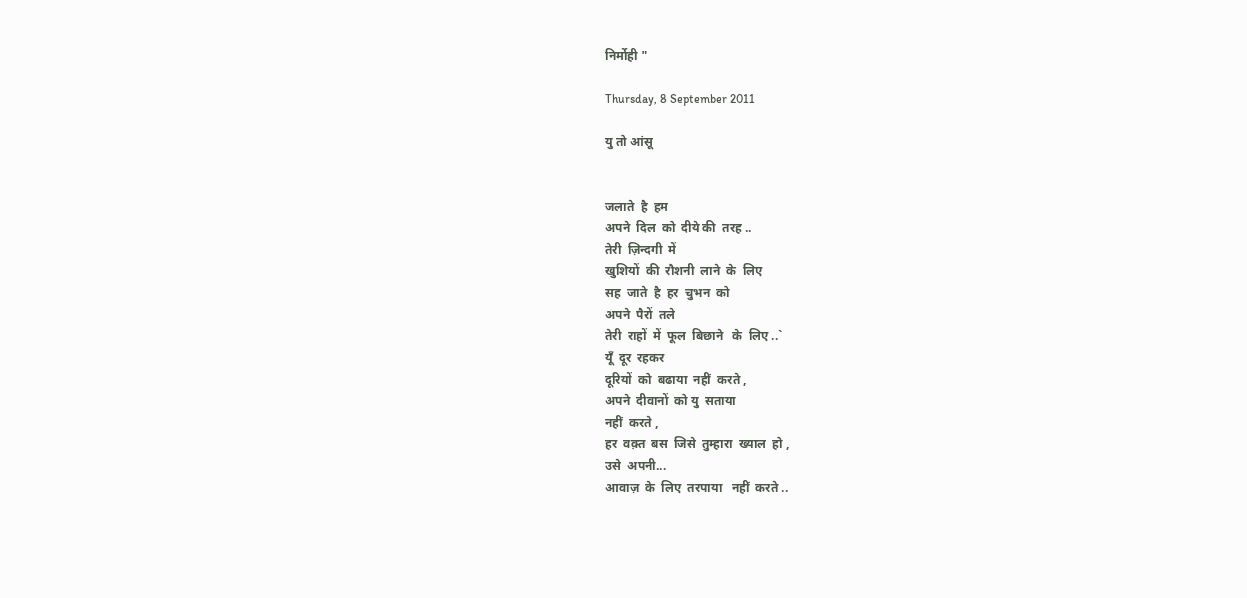निर्मोही "

Thursday, 8 September 2011

यु तो आंसू


जलाते  है  हम
अपने  दिल  को  दीये की  तरह ..
तेरी  ज़िन्दगी  में
खुशियों  की  रौशनी  लाने  के  लिए
सह  जाते  है  हर  चुभन  को
अपने  पैरों  तले
तेरी  राहों  में  फूल  बिछाने   के  लिए ..`
यूँ  दूर  रहकर
दूरियों  को  बढाया  नहीं  करते ,
अपने  दीवानों  को यु  सताया
नहीं  करते ,
हर  वक़्त  बस  जिसे  तुम्हारा  ख्याल  हो ,
उसे  अपनी...
आवाज़  के  लिए  तरपाया   नहीं  करते ..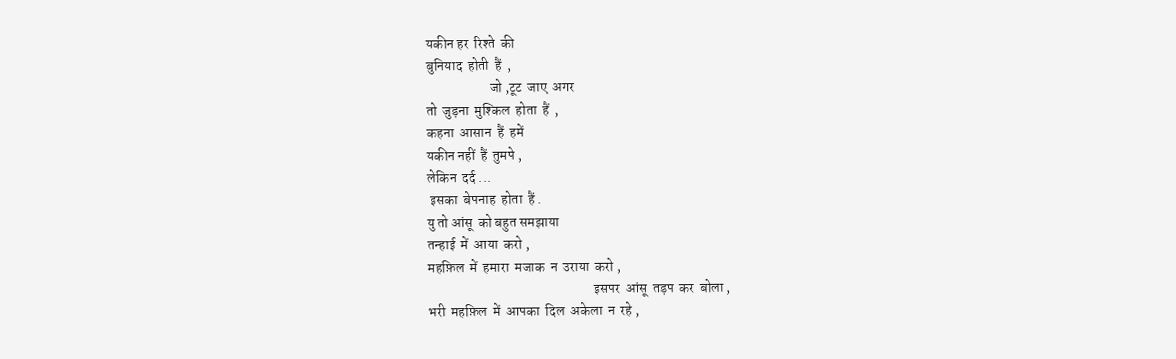यकीन हर  रिश्ते  की
बुनियाद  होती  हैं  ,
                       जो ,टूट  जाए  अगर
तो  जुड़ना  मुश्किल  होता  हैं  ,
कहना  आसान  हैं  हमें
यकीन नहीं  हैं  तुमपे ,
लेकिन  दर्द ...
 इसका  बेपनाह  होता  हैं .
यु तो आंसू  को बहुत समझाया
तन्हाई  में  आया  करो ,
महफ़िल  में  हमारा  मजाक  न  उराया  करो ,
                                                            इसपर  आंसू  तड़प  कर  बोला ,
भरी  महफ़िल  में  आपका  दिल  अकेला  न  रहे ,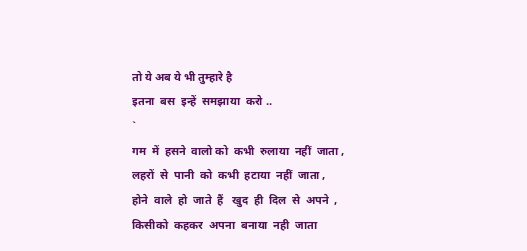तो ये अब ये भी तुम्हारे है
इतना  बस  इन्हें  समझाया  करो ..
`
गम  में  हसने  वालो को  कभी  रुलाया  नहीं  जाता ,
लहरों  से  पानी  को  कभी  हटाया  नहीं  जाता ,
होने  वाले  हो  जाते  हैं   खुद  ही  दिल  से  अपने  ,
किसीको  कहकर  अपना  बनाया  नही  जाता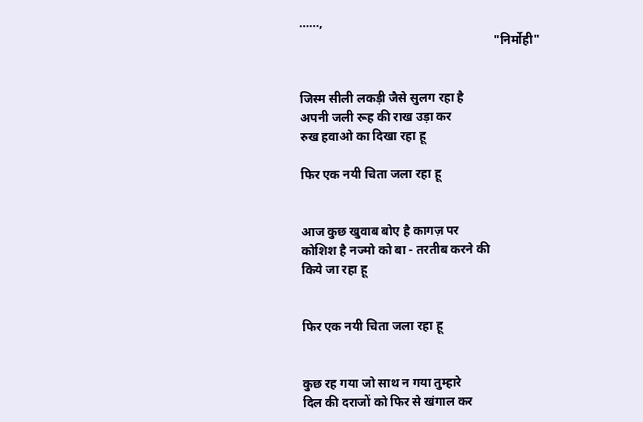……,
                                                              "निर्मोही"


जिस्म सीली लकड़ी जैसे सुलग रहा है
अपनी जली रूह की राख उड़ा कर
रुख हवाओ का दिखा रहा हू

फिर एक नयी चिता जला रहा हू


आज कुछ खुवाब बोए है कागज़ पर
कोशिश है नज्मो को बा - तरतीब करने की
किये जा रहा हू


फिर एक नयी चिता जला रहा हू


कुछ रह गया जो साथ न गया तुम्हारे
दिल की दराजों को फिर से खंगाल कर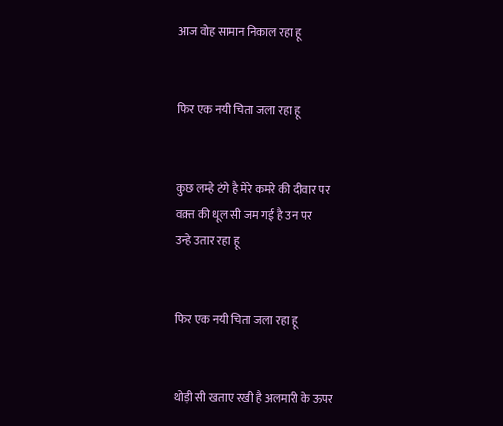आज वोह सामान निकाल रहा हू


फिर एक नयी चिता जला रहा हू


कुछ लम्हे टंगे है मेरे कमरे की दीवार पर
वक़्त की धूल सी जम गई है उन पर
उन्हे उतार रहा हू


फिर एक नयी चिता जला रहा हू


थोड़ी सी खताए रखी है अलमारी के ऊपर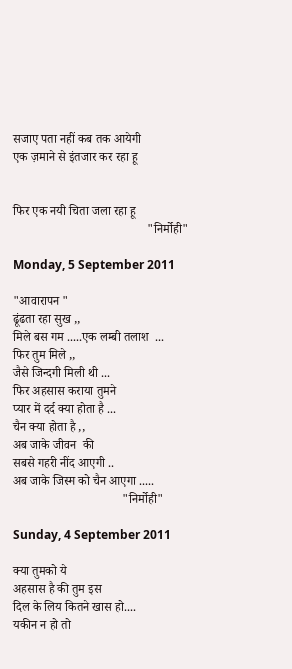सजाए पता नहीं कब तक आयेगी
एक ज़माने से इंतजार कर रहा हू


फिर एक नयी चिता जला रहा हू
                                           "निर्मोही"

Monday, 5 September 2011

"आवारापन "
ढूंढता रहा सुख ,,
मिले बस गम .....एक लम्बी तलाश  ...
फिर तुम मिले ,,
जैसे जिन्दगी मिली थी ...
फिर अहसास कराया तुमने
प्यार में दर्द क्या होता है ...
चैन क्या होता है ,,
अब जाके जीवन  की
सबसे गहरी नींद आएगी ..
अब जाके जिस्म को चैन आएगा .....
                                   "निर्मोही"

Sunday, 4 September 2011

क्या तुमको ये
अहसास है की तुम इस
दिल के लिय कितने खास हो....
यकीन न हो तो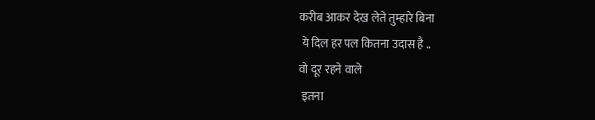करीब आकर देख लेते तुम्हारे बिना
 ये दिल हर पल कितना उदास है ..
वो दूर रहने वाले
 इतना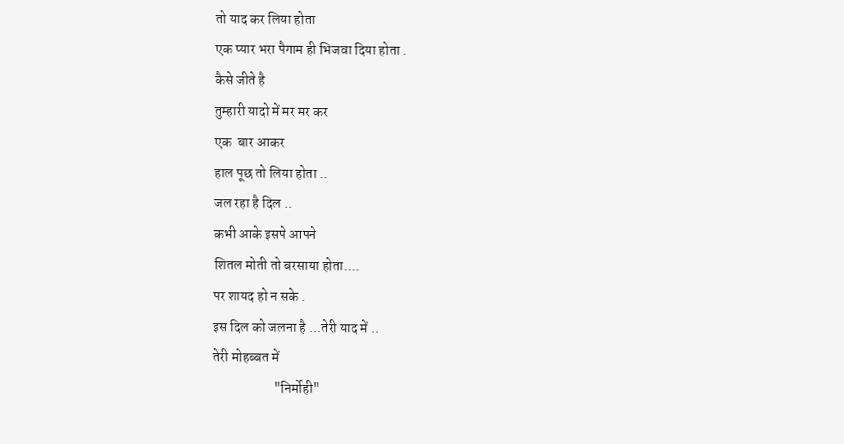तो याद कर लिया होता
एक प्यार भरा पैगाम ही भिजवा दिया होता .
कैसे जीते है
तुम्हारी यादो में मर मर कर
एक  बार आकर
हाल पूछ तो लिया होता ..
जल रहा है दिल ..
कभी आके इसपे आपने
शितल मोती तो बरसाया होता....
पर शायद हो न सके .
इस दिल को जलना है ...तेरी याद में ..
तेरी मोहब्बत में
                      "निर्मोही"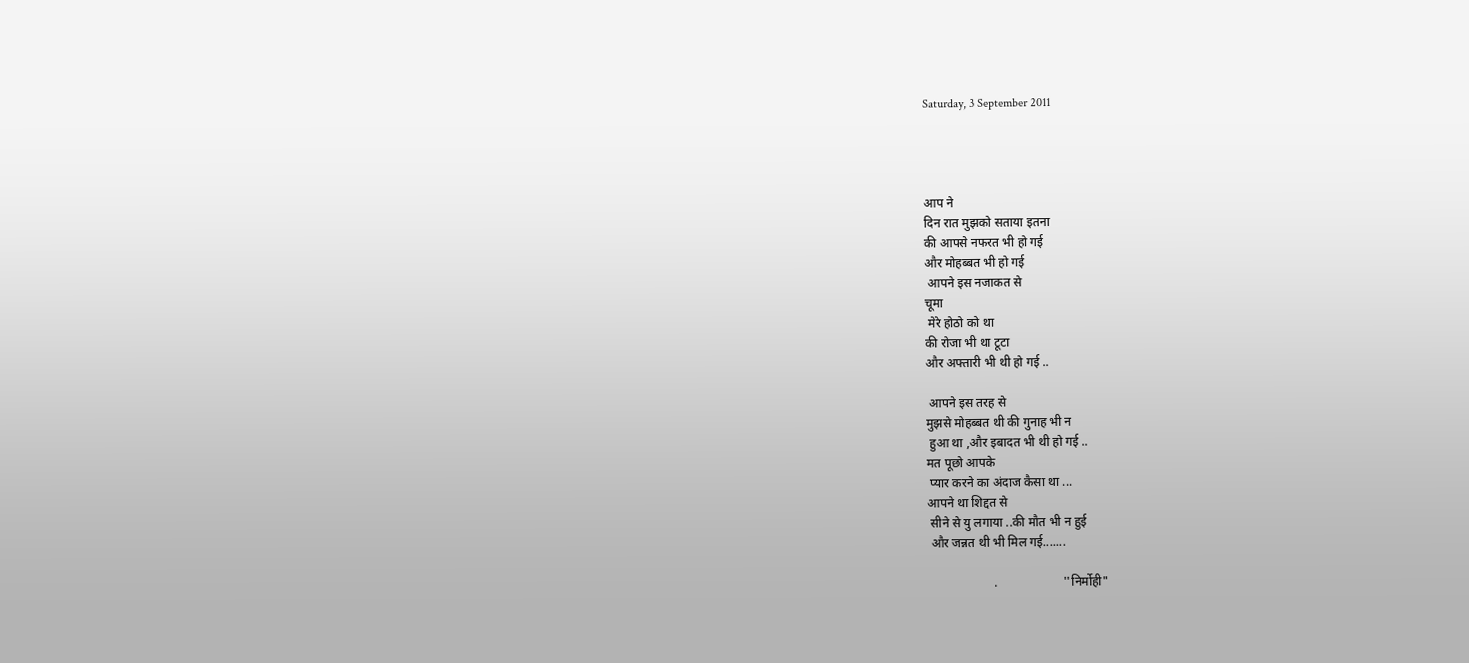Saturday, 3 September 2011




आप ने
दिन रात मुझको सताया इतना
की आपसे नफरत भी हो गई
और मोहब्बत भी हो गई
 आपने इस नजाकत से
चूमा
 मेरे होठो को था
की रोजा भी था टूटा
और अफ्तारी भी थी हो गई ..

 आपने इस तरह से
मुझसे मोहब्बत थी की गुनाह भी न
 हुआ था ,और इबादत भी थी हो गई ..
मत पूछो आपके
 प्यार करने का अंदाज कैसा था ...
आपने था शिद्दत से
 सीने से यु लगाया ..की मौत भी न हुई
 और जन्नत थी भी मिल गई.......

                     .                     ''निर्मोही"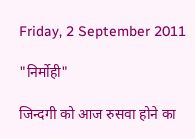Friday, 2 September 2011

"निर्मोही"

जिन्दगी को आज रुसवा होने का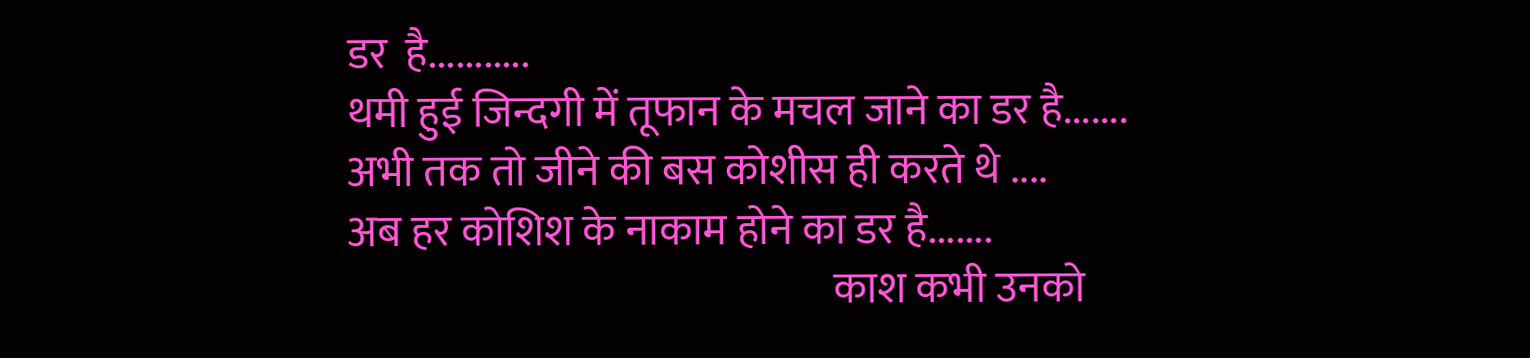डर  है...........
थमी हुई जिन्दगी में तूफान के मचल जाने का डर है.......
अभी तक तो जीने की बस कोशीस ही करते थे ....
अब हर कोशिश के नाकाम होने का डर है.......
                                                          काश कभी उनको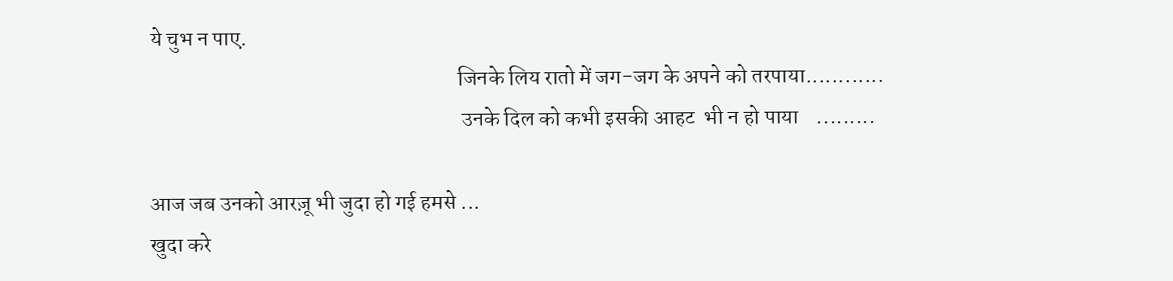ये चुभ न पाए.
                                                                      जिनके लिय रातो में जग-जग के अपने को तरपाया............
                                                                       उनके दिल को कभी इसकी आहट  भी न हो पाया    .........

आज जब उनको आरज़ू भी जुदा हो गई हमसे ...
खुदा करे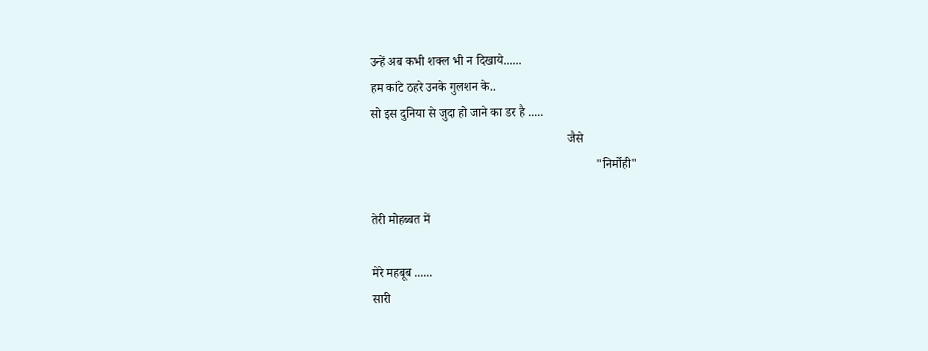उन्हें अब कभी शक्ल भी न दिखाये......
हम कांटे ठहरे उनके गुलशन के..
सो इस दुनिया से जुदा हो जाने का डर है .....
                                                               जैसे
                                                                        "निर्मोही"

तेरी मोहब्बत में

मेरे महबूब ......
सारी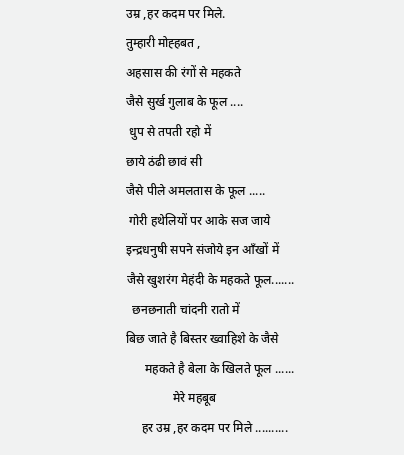उम्र ,हर कदम पर मिले.
तुम्हारी मोह्हबत ,
अहसास की रंगों से महकते
जैसे सुर्ख गुलाब के फूल ....
 धुप से तपती रहो में
छाये ठंढी छावं सी
जैसे पीले अमलतास के फूल .....
 गोरी हथेलियों पर आके सज जाये
इन्द्रधनुषी सपने संजोये इन आँखों में
जैसे खुशरंग मेहंदी के महकते फूल.......
  छनछनाती चांदनी रातो में
बिछ जाते है बिस्तर ख्वाहिशे के जैसे
      महकते है बेला के खिलते फूल ......
               मेरे महबूब
     हर उम्र ,हर कदम पर मिले ..........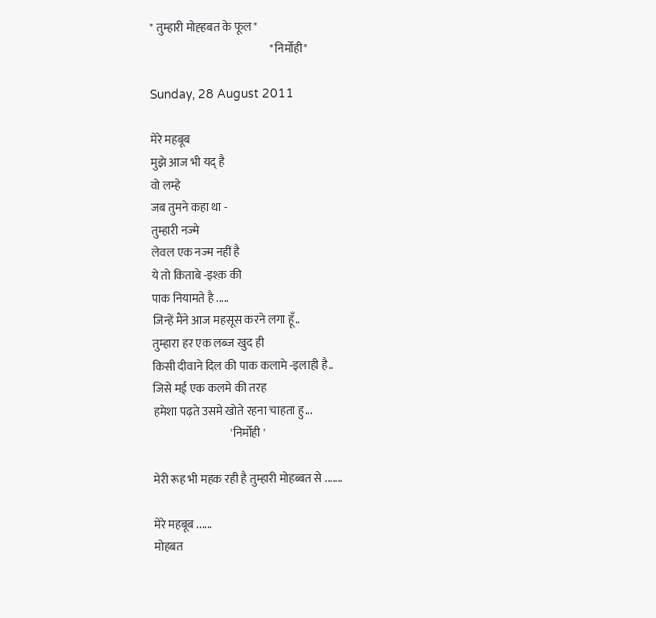" तुम्हारी मोह्हबत के फूल"
                                                     "निर्मोही"

Sunday, 28 August 2011

मेरे महबूब
मुझे आज भी यद् है
वो लम्हे
जब तुमने कहा था -
तुम्हारी नज्मे
लेवल एक नज्म नहीं है
ये तो किताबे -इश्क़ की
पाक नियामते है .....
जिन्हें मैंने आज महसूस करने लगा हूँ..
तुम्हारा हर एक लब्ज खुद ही
किसी दीवाने दिल की पाक कलामे -इलाही है..
जिसे मई एक कलमे की तरह
हमेशा पढ़ते उसमे खोते रहना चाहता हु...
                                  'निर्मोही '

मेरी रूह भी महक रही है तुम्हारी मोहब्बत से .......

मेरे महबूब ......
मोहबत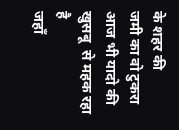के शहर की
जमी का वो टुकरा
आज भी यादो की  खुसबू  से महक रहा है
जहाँ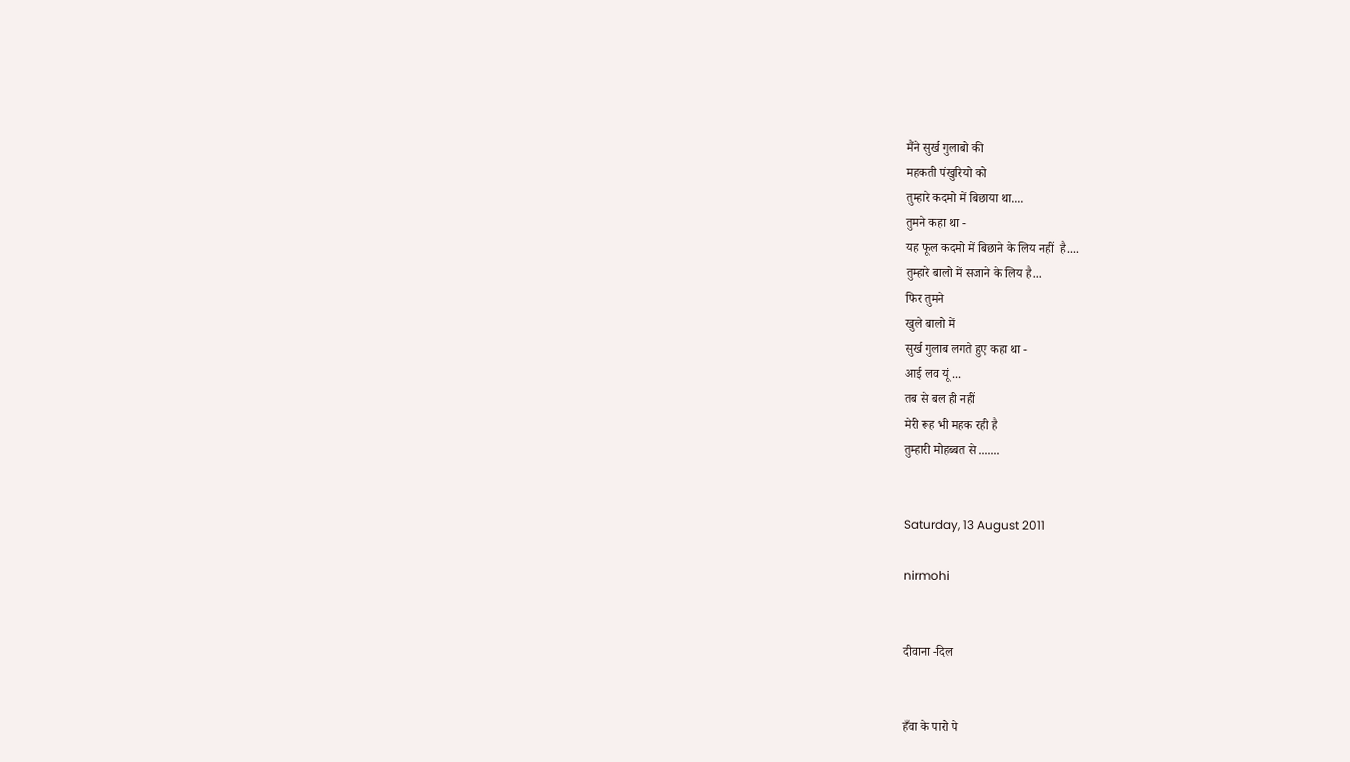मैंने सुर्ख गुलाबो की
महकती पंखुरियो को
तुम्हारे कदमो में बिछाया था....
तुमने कहा था -
यह फूल कदमो में बिछाने के लिय नहीं  है....
तुम्हारे बालो में सजाने के लिय है...
फिर तुमने
खुले बालो में
सुर्ख गुलाब लगते हुए कहा था -
आई लव यूं ...
तब से बल ही नहीं
मेरी रूह भी महक रही है
तुम्हारी मोहब्बत से .......


Saturday, 13 August 2011

nirmohi


दीवाना -दिल


हँवा के पारो पे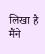लिखा है मैंने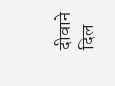दीवाने दिल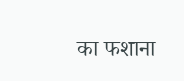का फशाना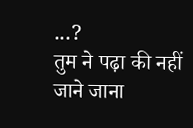...?
तुम ने पढ़ा की नहीं जाने जाना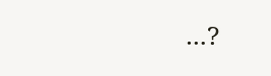...?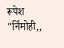रूपेश "र्निमोही,,